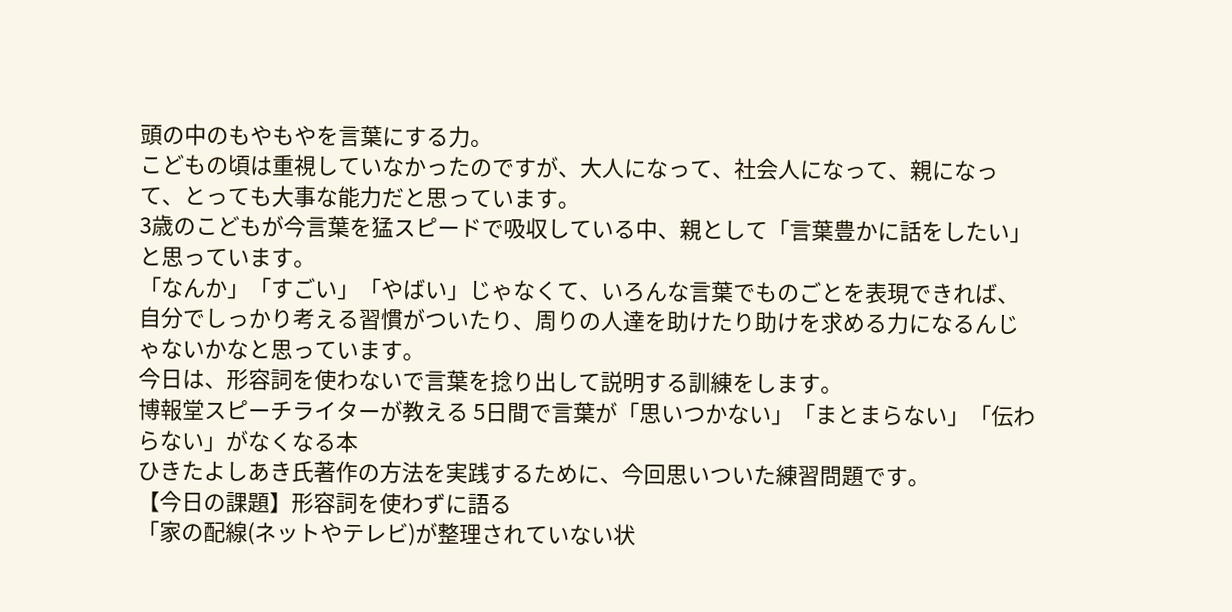頭の中のもやもやを言葉にする力。
こどもの頃は重視していなかったのですが、大人になって、社会人になって、親になって、とっても大事な能力だと思っています。
3歳のこどもが今言葉を猛スピードで吸収している中、親として「言葉豊かに話をしたい」と思っています。
「なんか」「すごい」「やばい」じゃなくて、いろんな言葉でものごとを表現できれば、自分でしっかり考える習慣がついたり、周りの人達を助けたり助けを求める力になるんじゃないかなと思っています。
今日は、形容詞を使わないで言葉を捻り出して説明する訓練をします。
博報堂スピーチライターが教える 5日間で言葉が「思いつかない」「まとまらない」「伝わらない」がなくなる本
ひきたよしあき氏著作の方法を実践するために、今回思いついた練習問題です。
【今日の課題】形容詞を使わずに語る
「家の配線(ネットやテレビ)が整理されていない状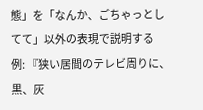態」を「なんか、ごちゃっとしてて」以外の表現で説明する
例: 『狭い居間のテレビ周りに、黒、灰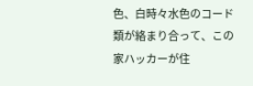色、白時々水色のコード類が絡まり合って、この家ハッカーが住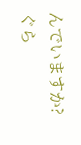んでいますか?ぐら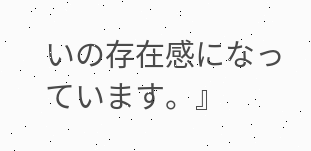いの存在感になっています。』